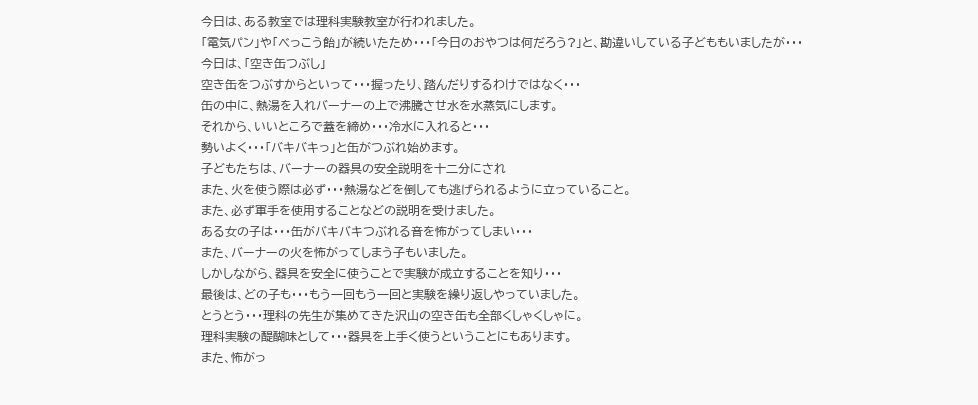今日は、ある教室では理科実験教室が行われました。
「電気パン」や「べっこう飴」が続いたため・・・「今日のおやつは何だろう?」と、勘違いしている子どももいましたが・・・
今日は、「空き缶つぶし」
空き缶をつぶすからといって・・・握ったり、踏んだりするわけではなく・・・
缶の中に、熱湯を入れバーナーの上で沸騰させ水を水蒸気にします。
それから、いいところで蓋を締め・・・冷水に入れると・・・
勢いよく・・・「バキバキっ」と缶がつぶれ始めます。
子どもたちは、バーナーの器具の安全説明を十二分にされ
また、火を使う際は必ず・・・熱湯などを倒しても逃げられるように立っていること。
また、必ず軍手を使用することなどの説明を受けました。
ある女の子は・・・缶がバキバキつぶれる音を怖がってしまい・・・
また、バーナーの火を怖がってしまう子もいました。
しかしながら、器具を安全に使うことで実験が成立することを知り・・・
最後は、どの子も・・・もう一回もう一回と実験を繰り返しやっていました。
とうとう・・・理科の先生が集めてきた沢山の空き缶も全部くしゃくしゃに。
理科実験の醍醐味として・・・器具を上手く使うということにもあります。
また、怖がっ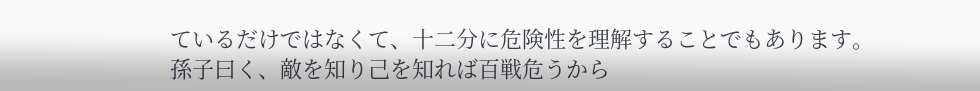ているだけではなくて、十二分に危険性を理解することでもあります。
孫子曰く、敵を知り己を知れば百戦危うから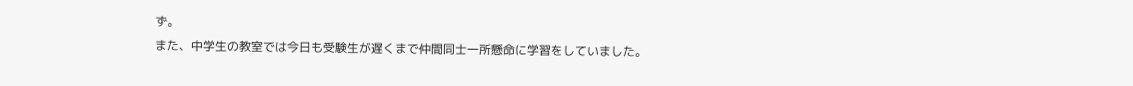ず。
また、中学生の教室では今日も受験生が遅くまで仲間同士一所懸命に学習をしていました。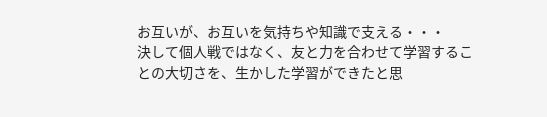お互いが、お互いを気持ちや知識で支える・・・
決して個人戦ではなく、友と力を合わせて学習することの大切さを、生かした学習ができたと思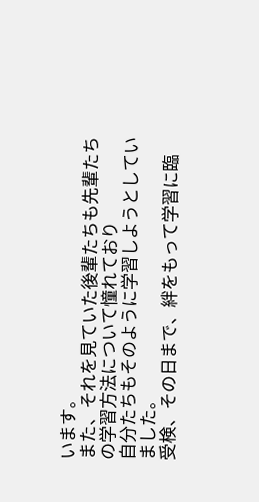います。
また、それを見ていた後輩たちも先輩たちの学習方法について憧れており
自分たちもそのように学習しようとしていました。
受検、その日まで、絆をもって学習に臨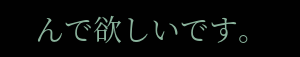んで欲しいです。